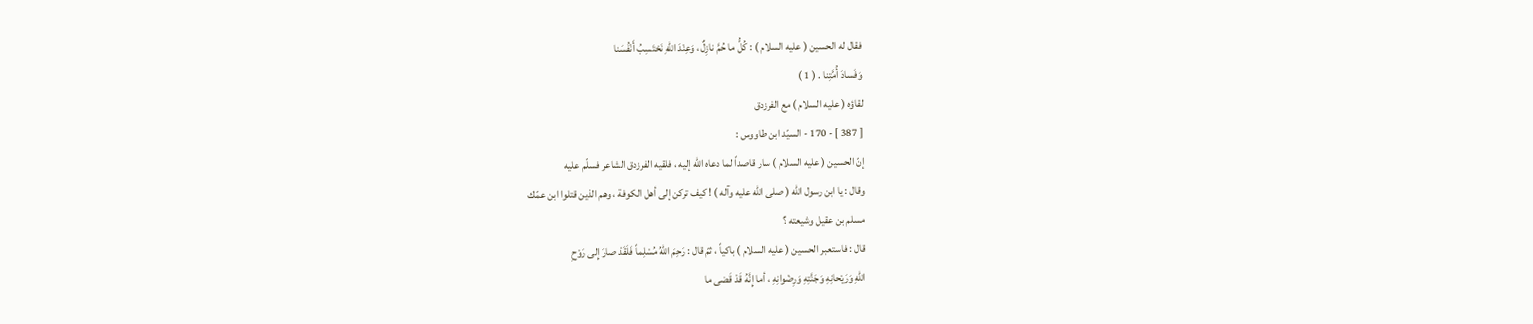فقال له الحسين ( عليه السلام ) : كُلُّ ما حُمَّ نازِلٌ ، وَعِنْدَ اللهِ نَحْتَسِبُ أَنْفُسَنا
وَفَسادَ أُمَّتِنا . ( 1 )
لقاؤه ( عليه السلام ) مع الفرزدق
[ 387 ] - 170 - السيّد ابن طاووس :
إنّ الحسين ( عليه السلام ) سار قاصداً لما دعاه الله إليه ، فلقيه الفرزدق الشاعر فسلّم عليه
وقال : يا ابن رسول الله ( صلى الله عليه وآله ) ! كيف تركن إلى أهل الكوفة ، وهم الذين قتلوا ابن عمّك
مسلم بن عقيل وشيعته ؟
قال : فاستعبر الحسين ( عليه السلام ) باكياً ، ثمّ قال : رَحِمَ اللهُ مُسْلِماً فَلَقَدْ صارَ إِلى رَوْحِ
اللهِ وَرَيْحانِهِ وَجَنَّتِهِ وَرِضْوانِهِ ، أما إِنَّهُ قَدْ قَضى ما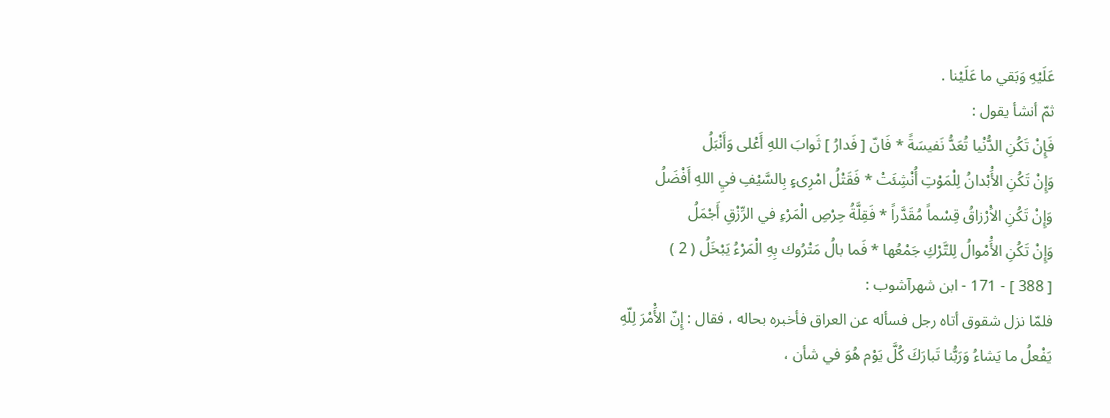عَلَيْهِ وَبَقي ما عَلَيْنا .
ثمّ أنشأ يقول :
فَإِنْ تَكُنِ الدُّنْيا تُعَدُّ نَفيسَةً * فَانّ [ فَدارُ ] ثَوابَ اللهِ أَعْلى وَأَنْبَلُ
وَإِنْ تَكُنِ الأَْبْدانُ لِلْمَوْتِ أُنْشِئَتْ * فَقَتْلُ امْرِىءٍ بِالسَّيْفِ فيِ اللهِ أَفْضَلُ
وَإِنْ تَكُنِ الاَْرْزاقُ قِسْماً مُقَدَّراً * فَقِلَّةُ حِرْصِ الْمَرْءِ في الرِّزْقِ أَجْمَلُ
وَإِنْ تَكُنِ الأَْمْوالُ لِلتَّرْكِ جَمْعُها * فَما بالُ مَتْرُوك بِهِ الْمَرْءُ يَبْخَلُ ( 2 )
[ 388 ] - 171 - ابن شهرآشوب :
فلمّا نزل شقوق أتاه رجل فسأله عن العراق فأخبره بحاله ، فقال : إِنّ الأَْمْرَ لِلّهِ
يَفْعلُ ما يَشاءُ وَرَبُّنا تَبارَكَ كُلَّ يَوْم هُوَ في شأن ،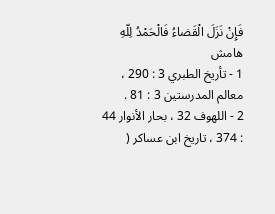فَإِنْ نَزَلَ الْقَضاءُ فَالْحَمْدُ لِلّهِ
هامش
1 - تأريخ الطبري 3 : 290 ، معالم المدرستين 3 : 81 .
2 - اللهوف 32 ، بحار الأنوار 44 : 374 ، تاريخ ابن عساكر (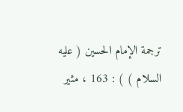ترجمة الإمام الحسين ( عليه السلام ) ) : 163 ، مثير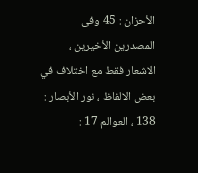الأحزان : 45 وفى
المصدرين الأخيرين ، الاشعار فقط مع اختلاف في بعض الالفاظ ، نور الأبصار : 138 ، العوالم 17 :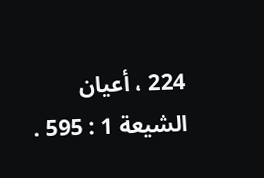224 ، أعيان
الشيعة 1 : 595 .